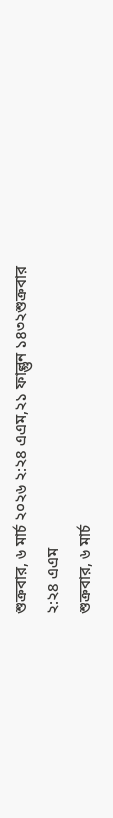শুক্রবার, ৬ মার্চ ২০২৬ ২:২8 এএম,২১ ফাল্গুন ১৪৩২শুক্রবার ২:২8 এএম
শুক্রবার, ৬ মার্চ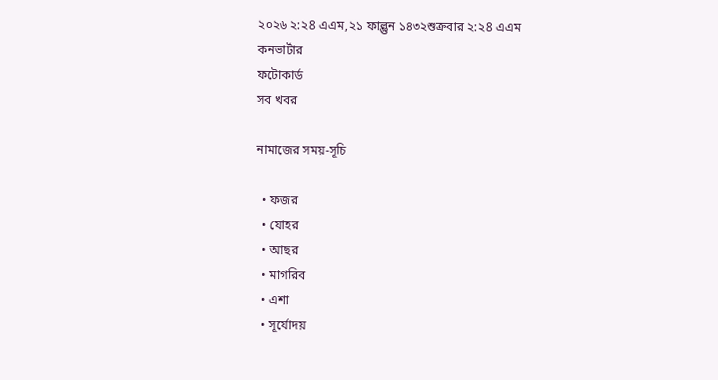২০২৬ ২:২8 এএম,২১ ফাল্গুন ১৪৩২শুক্রবার ২:২8 এএম
কনভার্টার
ফটোকার্ড
সব খবর

নামাজের সময়-সূচি

  • ফজর
  • যোহর
  • আছর
  • মাগরিব
  • এশা
  • সূর্যোদয়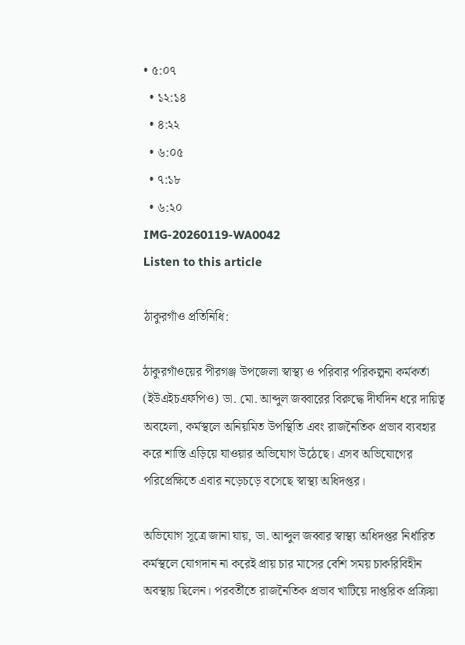• ৫:০৭
  • ১২:১৪
  • ৪:২২
  • ৬:০৫
  • ৭:১৮
  • ৬:২০
IMG-20260119-WA0042
Listen to this article

ঠাকুরগাঁও প্রতিনিধি:

ঠাকুরগাঁওয়ের পীরগঞ্জ উপজেলা স্বাস্থ্য ও পরিবার পরিকল্পনা কর্মকর্তা (ইউএইচএফপিও) ডা. মো. আব্দুল জব্বারের বিরুদ্ধে দীর্ঘদিন ধরে দায়িত্ব অবহেলা, কর্মস্থলে অনিয়মিত উপস্থিতি এবং রাজনৈতিক প্রভাব ব্যবহার করে শাস্তি এড়িয়ে যাওয়ার অভিযোগ উঠেছে। এসব অভিযোগের পরিপ্রেক্ষিতে এবার নড়েচড়ে বসেছে স্বাস্থ্য অধিদপ্তর।

অভিযোগ সূত্রে জানা যায়, ডা. আব্দুল জব্বার স্বাস্থ্য অধিদপ্তর নির্ধারিত কর্মস্থলে যোগদান না করেই প্রায় চার মাসের বেশি সময় চাকরিবিহীন অবস্থায় ছিলেন। পরবর্তীতে রাজনৈতিক প্রভাব খাটিয়ে দাপ্তরিক প্রক্রিয়া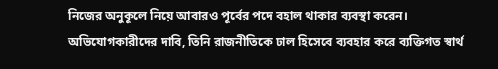নিজের অনুকূলে নিয়ে আবারও পূর্বের পদে বহাল থাকার ব্যবস্থা করেন। অভিযোগকারীদের দাবি, তিনি রাজনীতিকে ঢাল হিসেবে ব্যবহার করে ব্যক্তিগত স্বার্থ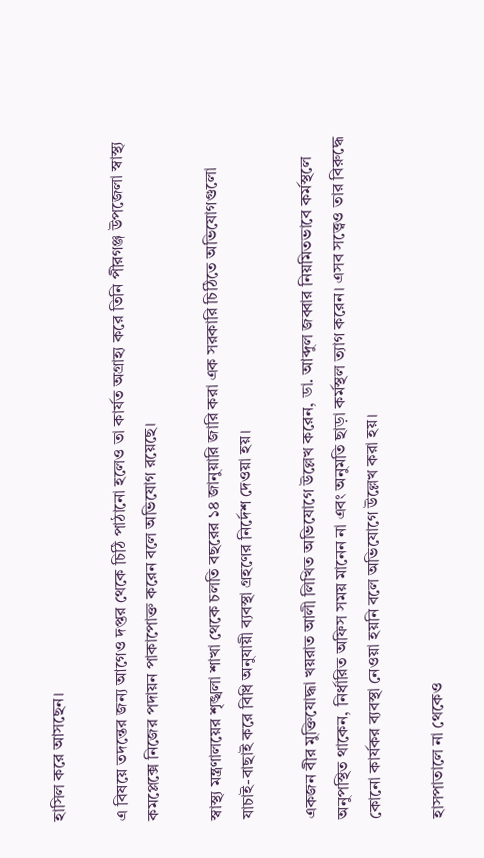হাসিল করে আসছেন।

এ বিষয়ে তদন্তের জন্য আগেও দপ্তর থেকে চিঠি পাঠানো হলেও তা কার্যত অগ্রাহ্য করে তিনি পীরগঞ্জ উপজেলা স্বাস্থ্য কমপ্লেক্সে নিজের পদায়ন পাকাপোক্ত করেন বলে অভিযোগ রয়েছে।

স্বাস্থ্য মন্ত্রণালয়ের শৃঙ্খলা শাখা থেকে চলতি বছরের ১৪ জানুয়ারি জারি করা এক সরকারি চিঠিতে অভিযোগগুলো যাচাই-বাছাই করে বিধি অনুযায়ী ব্যবস্থা গ্রহণের নির্দেশ দেওয়া হয়।

একজন বীর মুক্তিযোদ্ধা খয়রাত আলী লিখিত অভিযোগে উল্লেখ করেন, ডা. আব্দুল জব্বার নিয়মিতভাবে কর্মস্থলে অনুপস্থিত থাকেন, নির্ধারিত অফিস সময় মানেন না এবং অনুমতি ছাড়া কর্মস্থল ত্যাগ করেন। এসব সত্ত্বেও তার বিরুদ্ধে কোনো কার্যকর ব্যবস্থা নেওয়া হয়নি বলে অভিযোগে উল্লেখ করা হয়।

হাসপাতালে না থেকেও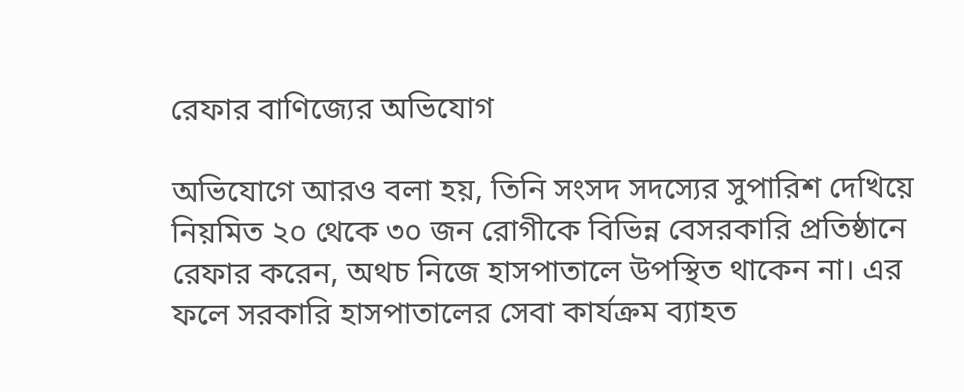রেফার বাণিজ্যের অভিযোগ

অভিযোগে আরও বলা হয়, তিনি সংসদ সদস্যের সুপারিশ দেখিয়ে নিয়মিত ২০ থেকে ৩০ জন রোগীকে বিভিন্ন বেসরকারি প্রতিষ্ঠানে রেফার করেন, অথচ নিজে হাসপাতালে উপস্থিত থাকেন না। এর ফলে সরকারি হাসপাতালের সেবা কার্যক্রম ব্যাহত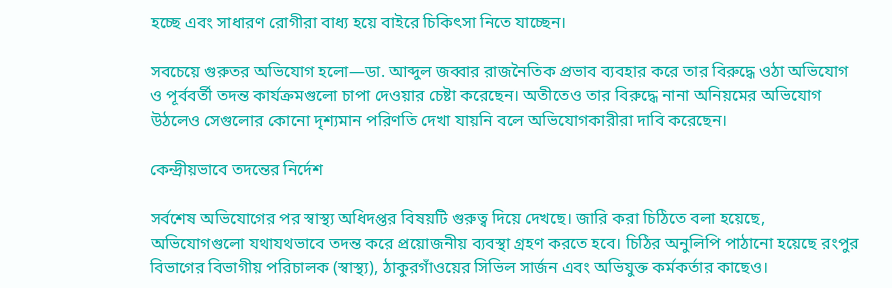হচ্ছে এবং সাধারণ রোগীরা বাধ্য হয়ে বাইরে চিকিৎসা নিতে যাচ্ছেন।

সবচেয়ে গুরুতর অভিযোগ হলো—ডা. আব্দুল জব্বার রাজনৈতিক প্রভাব ব্যবহার করে তার বিরুদ্ধে ওঠা অভিযোগ ও পূর্ববর্তী তদন্ত কার্যক্রমগুলো চাপা দেওয়ার চেষ্টা করেছেন। অতীতেও তার বিরুদ্ধে নানা অনিয়মের অভিযোগ উঠলেও সেগুলোর কোনো দৃশ্যমান পরিণতি দেখা যায়নি বলে অভিযোগকারীরা দাবি করেছেন।

কেন্দ্রীয়ভাবে তদন্তের নির্দেশ

সর্বশেষ অভিযোগের পর স্বাস্থ্য অধিদপ্তর বিষয়টি গুরুত্ব দিয়ে দেখছে। জারি করা চিঠিতে বলা হয়েছে, অভিযোগগুলো যথাযথভাবে তদন্ত করে প্রয়োজনীয় ব্যবস্থা গ্রহণ করতে হবে। চিঠির অনুলিপি পাঠানো হয়েছে রংপুর বিভাগের বিভাগীয় পরিচালক (স্বাস্থ্য), ঠাকুরগাঁওয়ের সিভিল সার্জন এবং অভিযুক্ত কর্মকর্তার কাছেও।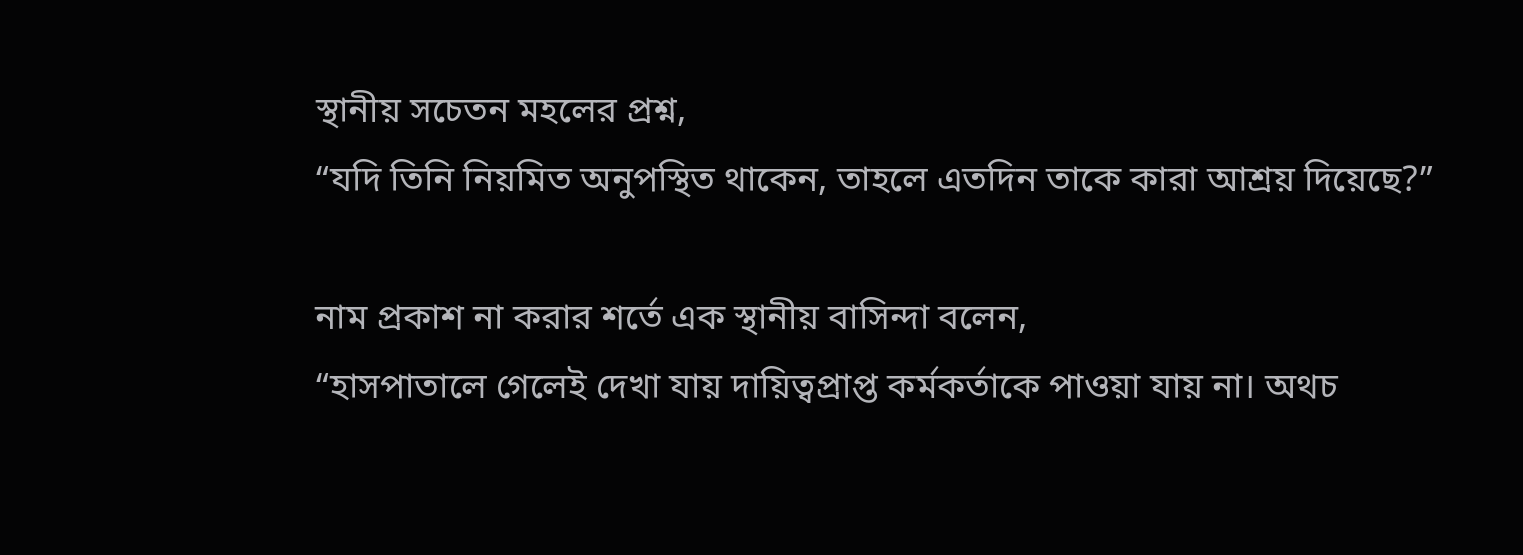স্থানীয় সচেতন মহলের প্রশ্ন,
“যদি তিনি নিয়মিত অনুপস্থিত থাকেন, তাহলে এতদিন তাকে কারা আশ্রয় দিয়েছে?”

নাম প্রকাশ না করার শর্তে এক স্থানীয় বাসিন্দা বলেন,
“হাসপাতালে গেলেই দেখা যায় দায়িত্বপ্রাপ্ত কর্মকর্তাকে পাওয়া যায় না। অথচ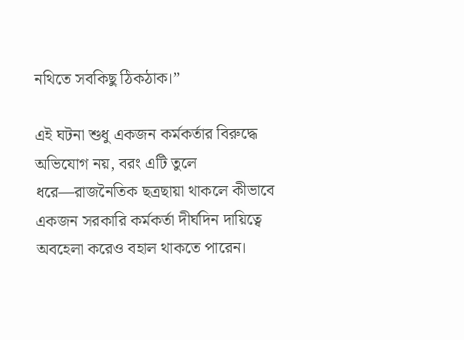নথিতে সবকিছু ঠিকঠাক।”

এই ঘটনা শুধু একজন কর্মকর্তার বিরুদ্ধে অভিযোগ নয়, বরং এটি তুলে ধরে—রাজনৈতিক ছত্রছায়া থাকলে কীভাবে একজন সরকারি কর্মকর্তা দীর্ঘদিন দায়িত্বে অবহেলা করেও বহাল থাকতে পারেন।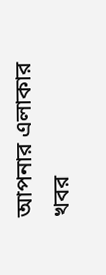আপনার এলাকার খবর